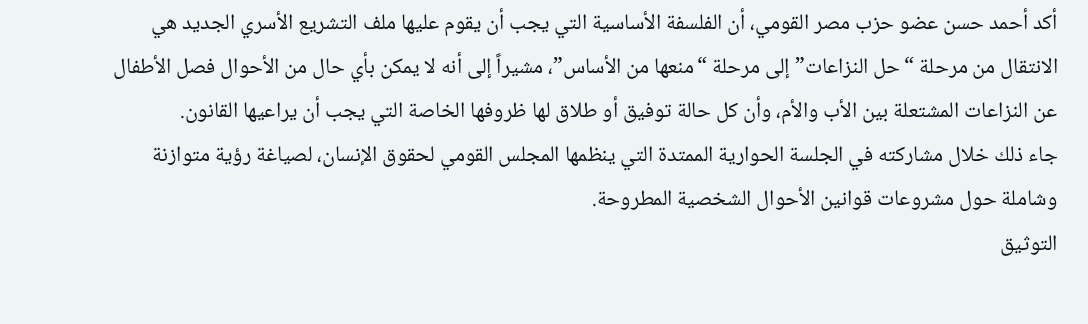أكد أحمد حسن عضو حزب مصر القومي، أن الفلسفة الأساسية التي يجب أن يقوم عليها ملف التشريع الأسري الجديد هي الانتقال من مرحلة “حل النزاعات” إلى مرحلة “منعها من الأساس”، مشيراً إلى أنه لا يمكن بأي حال من الأحوال فصل الأطفال عن النزاعات المشتعلة بين الأب والأم، وأن كل حالة توفيق أو طلاق لها ظروفها الخاصة التي يجب أن يراعيها القانون.
جاء ذلك خلال مشاركته في الجلسة الحوارية الممتدة التي ينظمها المجلس القومي لحقوق الإنسان، لصياغة رؤية متوازنة وشاملة حول مشروعات قوانين الأحوال الشخصية المطروحة.
التوثيق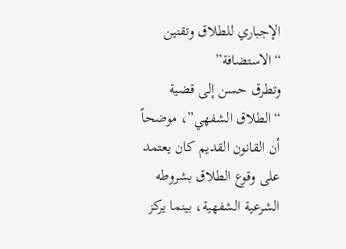الإجباري للطلاق وتقنين “الاستضافة”
وتطرق حسن إلى قضية “الطلاق الشفهي”، موضحاً أن القانون القديم كان يعتمد على وقوع الطلاق بشروطه الشرعية الشفهية، بينما يركز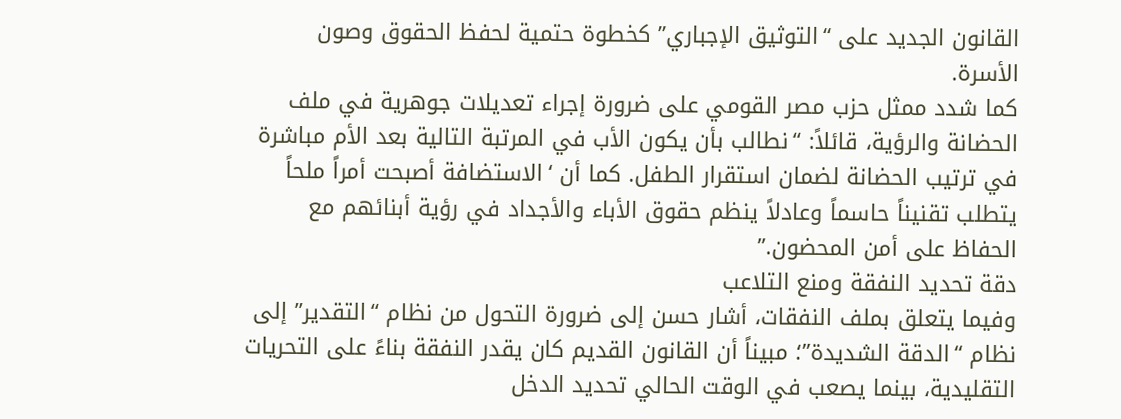القانون الجديد على “التوثيق الإجباري” كخطوة حتمية لحفظ الحقوق وصون الأسرة.
كما شدد ممثل حزب مصر القومي على ضرورة إجراء تعديلات جوهرية في ملف الحضانة والرؤية، قائلاً: “نطالب بأن يكون الأب في المرتبة التالية بعد الأم مباشرة في ترتيب الحضانة لضمان استقرار الطفل. كما أن ‘الاستضافة أصبحت أمراً ملحاً يتطلب تقنيناً حاسماً وعادلاً ينظم حقوق الأباء والأجداد في رؤية أبنائهم مع الحفاظ على أمن المحضون.”
دقة تحديد النفقة ومنع التلاعب
وفيما يتعلق بملف النفقات، أشار حسن إلى ضرورة التحول من نظام “التقدير” إلى نظام “الدقة الشديدة”؛ مبيناً أن القانون القديم كان يقدر النفقة بناءً على التحريات التقليدية، بينما يصعب في الوقت الحالي تحديد الدخل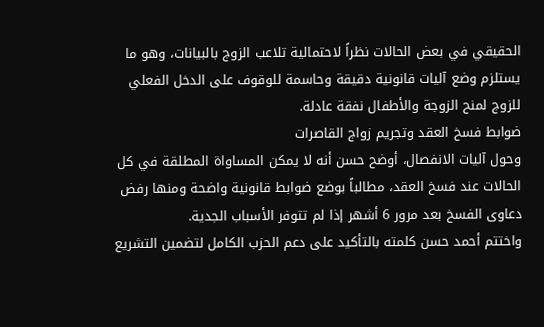الحقيقي في بعض الحالات نظراً لاحتمالية تلاعب الزوج بالبيانات، وهو ما يستلزم وضع آليات قانونية دقيقة وحاسمة للوقوف على الدخل الفعلي للزوج لمنح الزوجة والأطفال نفقة عادلة.
ضوابط فسخ العقد وتجريم زواج القاصرات
وحول آليات الانفصال، أوضح حسن أنه لا يمكن المساواة المطلقة في كل الحالات عند فسخ العقد، مطالباً بوضع ضوابط قانونية واضحة ومنها رفض دعاوى الفسخ بعد مرور 6 أشهر إذا لم تتوفر الأسباب الجدية.
واختتم أحمد حسن كلمته بالتأكيد على دعم الحزب الكامل لتضمين التشريع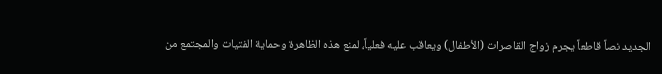الجديد نصاً قاطعاً يجرم زواج القاصرات (الأطفال) ويعاقب عليه فعلياً، لمنع هذه الظاهرة وحماية الفتيات والمجتمع من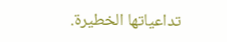تداعياتها الخطيرة.